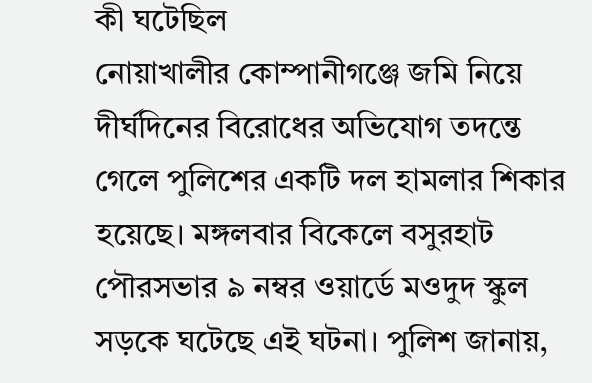কী ঘটেছিল
নোয়াখালীর কোম্পানীগঞ্জে জমি নিয়ে দীর্ঘদিনের বিরোধের অভিযোগ তদন্তে গেলে পুলিশের একটি দল হামলার শিকার হয়েছে। মঙ্গলবার বিকেলে বসুরহাট পৌরসভার ৯ নম্বর ওয়ার্ডে মওদুদ স্কুল সড়কে ঘটেছে এই ঘটনা। পুলিশ জানায়,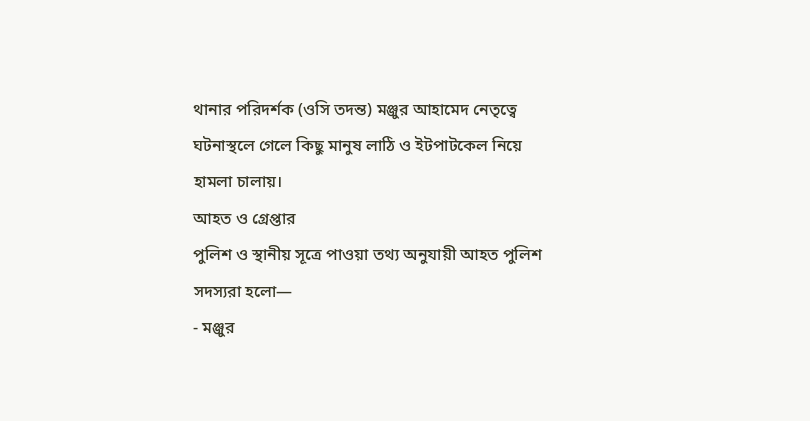থানার পরিদর্শক (ওসি তদন্ত) মঞ্জুর আহামেদ নেতৃত্বে ঘটনাস্থলে গেলে কিছু মানুষ লাঠি ও ইটপাটকেল নিয়ে হামলা চালায়।
আহত ও গ্রেপ্তার
পুলিশ ও স্থানীয় সূত্রে পাওয়া তথ্য অনুযায়ী আহত পুলিশ সদস্যরা হলো—
- মঞ্জুর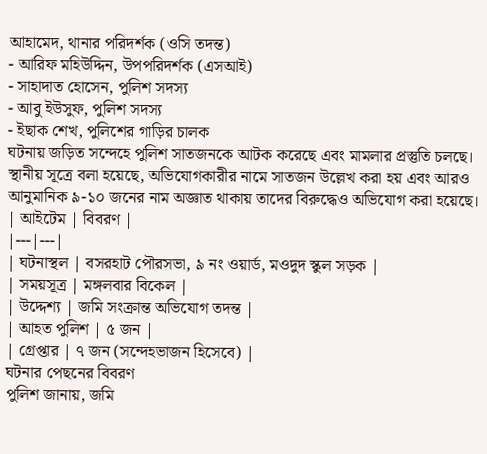আহামেদ, থানার পরিদর্শক (ওসি তদন্ত)
- আরিফ মহিউদ্দিন, উপপরিদর্শক (এসআই)
- সাহাদাত হোসেন, পুলিশ সদস্য
- আবু ইউসুফ, পুলিশ সদস্য
- ইছাক শেখ, পুলিশের গাড়ির চালক
ঘটনায় জড়িত সন্দেহে পুলিশ সাতজনকে আটক করেছে এবং মামলার প্রস্তুতি চলছে। স্থানীয় সূত্রে বলা হয়েছে, অভিযোগকারীর নামে সাতজন উল্লেখ করা হয় এবং আরও আনুমানিক ৯-১০ জনের নাম অজ্ঞাত থাকায় তাদের বিরুদ্ধেও অভিযোগ করা হয়েছে।
| আইটেম | বিবরণ |
|---|---|
| ঘটনাস্থল | বসরহাট পৌরসভা, ৯ নং ওয়ার্ড, মওদুদ স্কুল সড়ক |
| সময়সূত্র | মঙ্গলবার বিকেল |
| উদ্দেশ্য | জমি সংক্রান্ত অভিযোগ তদন্ত |
| আহত পুলিশ | ৫ জন |
| গ্রেপ্তার | ৭ জন (সন্দেহভাজন হিসেবে) |
ঘটনার পেছনের বিবরণ
পুলিশ জানায়, জমি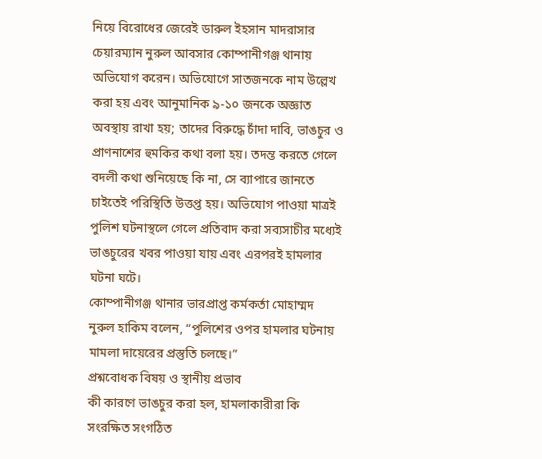নিয়ে বিরোধের জেরেই ডারুল ইহসান মাদরাসার চেয়ারম্যান নুরুল আবসার কোম্পানীগঞ্জ থানায় অভিযোগ করেন। অভিযোগে সাতজনকে নাম উল্লেখ করা হয় এবং আনুমানিক ৯-১০ জনকে অজ্ঞাত অবস্থায় রাখা হয়; তাদের বিরুদ্ধে চাঁদা দাবি, ভাঙচুর ও প্রাণনাশের হুমকির কথা বলা হয়। তদন্ত করতে গেলে বদলী কথা শুনিয়েছে কি না, সে ব্যাপারে জানতে চাইতেই পরিস্থিতি উত্তপ্ত হয়। অভিযোগ পাওয়া মাত্রই পুলিশ ঘটনাস্থলে গেলে প্রতিবাদ করা সব্যসাচীর মধ্যেই ভাঙচুরের খবর পাওয়া যায় এবং এরপরই হামলার ঘটনা ঘটে।
কোম্পানীগঞ্জ থানার ভারপ্রাপ্ত কর্মকর্তা মোহাম্মদ নুরুল হাকিম বলেন, “পুলিশের ওপর হামলার ঘটনায় মামলা দায়েরের প্রস্তুতি চলছে।”
প্রশ্নবোধক বিষয় ও স্থানীয় প্রভাব
কী কারণে ভাঙচুর করা হল, হামলাকারীরা কি সংরক্ষিত সংগঠিত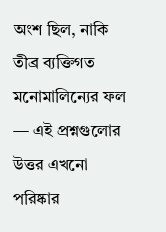অংশ ছিল, নাকি তীব্র ব্যক্তিগত মনোমালিন্যের ফল — এই প্রশ্নগুলোর উত্তর এখনো পরিষ্কার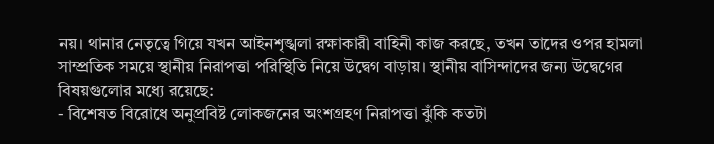নয়। থানার নেতৃত্বে গিয়ে যখন আইনশৃঙ্খলা রক্ষাকারী বাহিনী কাজ করছে, তখন তাদের ওপর হামলা সাম্প্রতিক সময়ে স্থানীয় নিরাপত্তা পরিস্থিতি নিয়ে উদ্বেগ বাড়ায়। স্থানীয় বাসিন্দাদের জন্য উদ্বেগের বিষয়গুলোর মধ্যে রয়েছে:
- বিশেষত বিরোধে অনুপ্রবিষ্ট লোকজনের অংশগ্রহণ নিরাপত্তা ঝুঁকি কতটা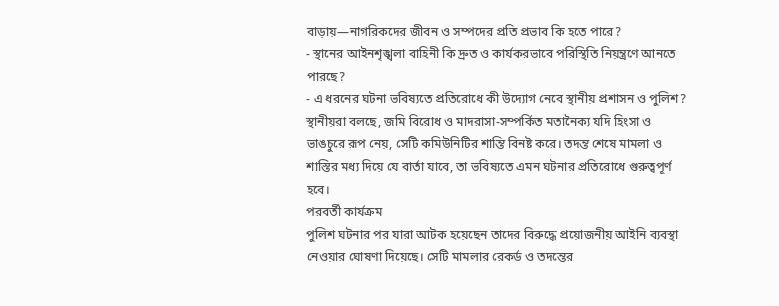বাড়ায়—নাগরিকদের জীবন ও সম্পদের প্রতি প্রভাব কি হতে পারে?
- স্থানের আইনশৃঙ্খলা বাহিনী কি দ্রুত ও কার্যকরভাবে পরিস্থিতি নিয়ন্ত্রণে আনতে পারছে?
- এ ধরনের ঘটনা ভবিষ্যতে প্রতিরোধে কী উদ্যোগ নেবে স্থানীয় প্রশাসন ও পুলিশ?
স্থানীয়রা বলছে, জমি বিরোধ ও মাদরাসা-সম্পর্কিত মতানৈক্য যদি হিংসা ও ভাঙচুরে রূপ নেয়, সেটি কমিউনিটির শান্তি বিনষ্ট করে। তদন্ত শেষে মামলা ও শাস্তির মধ্য দিয়ে যে বার্তা যাবে, তা ভবিষ্যতে এমন ঘটনার প্রতিরোধে গুরুত্বপূর্ণ হবে।
পরবর্তী কার্যক্রম
পুলিশ ঘটনার পর যারা আটক হয়েছেন তাদের বিরুদ্ধে প্রয়োজনীয় আইনি ব্যবস্থা নেওয়ার ঘোষণা দিয়েছে। সেটি মামলার রেকর্ড ও তদন্তের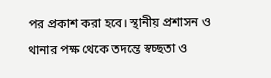পর প্রকাশ করা হবে। স্থানীয় প্রশাসন ও থানার পক্ষ থেকে তদন্তে স্বচ্ছতা ও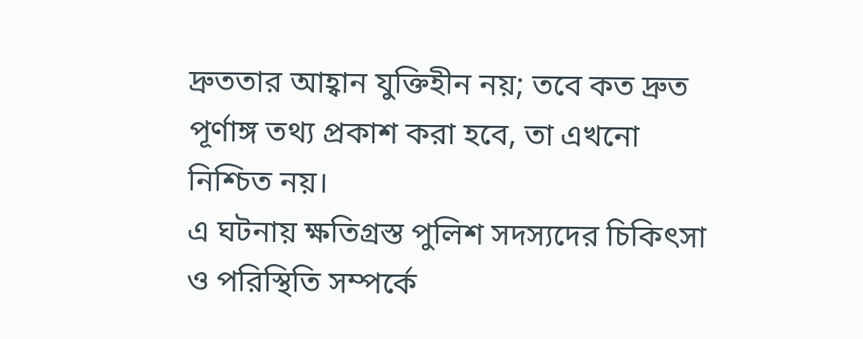দ্রুততার আহ্বান যুক্তিহীন নয়; তবে কত দ্রুত পূর্ণাঙ্গ তথ্য প্রকাশ করা হবে, তা এখনো নিশ্চিত নয়।
এ ঘটনায় ক্ষতিগ্রস্ত পুলিশ সদস্যদের চিকিৎসা ও পরিস্থিতি সম্পর্কে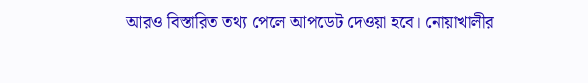আরও বিস্তারিত তথ্য পেলে আপডেট দেওয়া হবে। নোয়াখালীর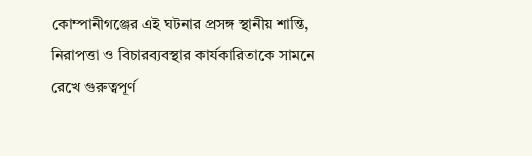কোম্পানীগঞ্জের এই ঘটনার প্রসঙ্গ স্থানীয় শান্তি, নিরাপত্তা ও বিচারব্যবস্থার কার্যকারিতাকে সামনে রেখে গুরুত্বপূর্ণ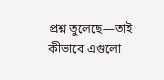প্রশ্ন তুলেছে—তাই কীভাবে এগুলো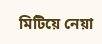মিটিয়ে নেয়া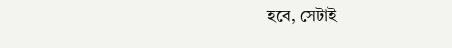হবে, সেটাই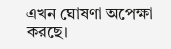এখন ঘোষণা অপেক্ষা করছে।